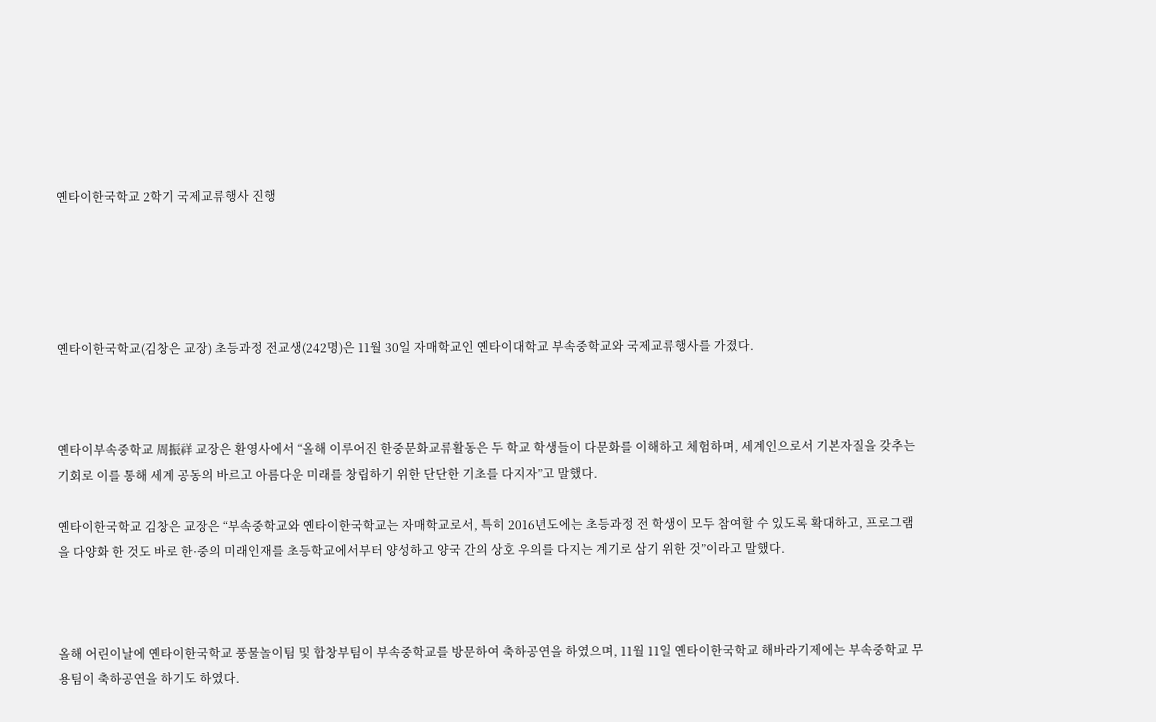옌타이한국학교 2학기 국제교류행사 진행





옌타이한국학교(김창은 교장) 초등과정 전교생(242명)은 11월 30일 자매학교인 옌타이대학교 부속중학교와 국제교류행사를 가졌다.



옌타이부속중학교 周振祥 교장은 환영사에서 “올해 이루어진 한중문화교류활동은 두 학교 학생들이 다문화를 이해하고 체험하며, 세계인으로서 기본자질을 갖추는 기회로 이를 통해 세계 공동의 바르고 아름다운 미래를 창립하기 위한 단단한 기초를 다지자”고 말했다.

옌타이한국학교 김창은 교장은 “부속중학교와 옌타이한국학교는 자매학교로서, 특히 2016년도에는 초등과정 전 학생이 모두 참여할 수 있도록 확대하고, 프로그램을 다양화 한 것도 바로 한·중의 미래인재를 초등학교에서부터 양성하고 양국 간의 상호 우의를 다지는 계기로 삼기 위한 것”이라고 말했다.



올해 어린이날에 옌타이한국학교 풍물놀이팀 및 합창부팀이 부속중학교를 방문하여 축하공연을 하였으며, 11월 11일 옌타이한국학교 해바라기제에는 부속중학교 무용팀이 축하공연을 하기도 하였다.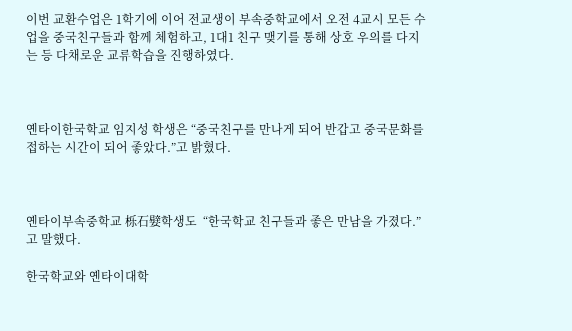이번 교환수업은 1학기에 이어 전교생이 부속중학교에서 오전 4교시 모든 수업을 중국친구들과 함께 체험하고, 1대1 친구 맺기를 통해 상호 우의를 다지는 등 다채로운 교류학습을 진행하였다.



옌타이한국학교 임지성 학생은 “중국친구를 만나게 되어 반갑고 중국문화를 접하는 시간이 되어 좋았다.”고 밝혔다.



옌타이부속중학교 栎石嬖학생도  “한국학교 친구들과 좋은 만남을 가졌다.”고 말했다.

한국학교와 옌타이대학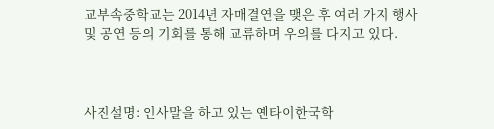교부속중학교는 2014년 자매결연을 맺은 후 여러 가지 행사 및 공연 등의 기회를 통해 교류하며 우의를 다지고 있다.



사진설명: 인사말을 하고 있는 옌타이한국학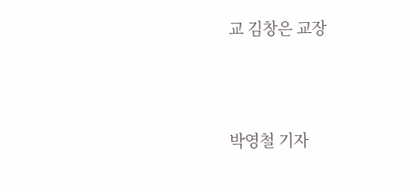교 김창은 교장



박영철 기자